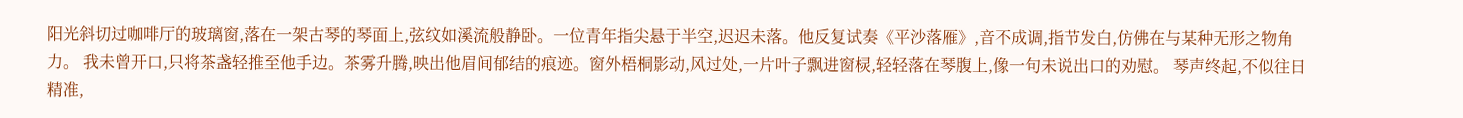阳光斜切过咖啡厅的玻璃窗,落在一架古琴的琴面上,弦纹如溪流般静卧。一位青年指尖悬于半空,迟迟未落。他反复试奏《平沙落雁》,音不成调,指节发白,仿佛在与某种无形之物角力。 我未曾开口,只将茶盏轻推至他手边。茶雾升腾,映出他眉间郁结的痕迹。窗外梧桐影动,风过处,一片叶子飘进窗棂,轻轻落在琴腹上,像一句未说出口的劝慰。 琴声终起,不似往日精准,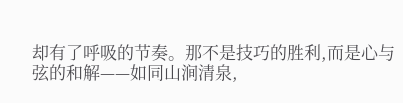却有了呼吸的节奏。那不是技巧的胜利,而是心与弦的和解——如同山涧清泉,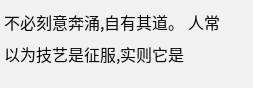不必刻意奔涌,自有其道。 人常以为技艺是征服,实则它是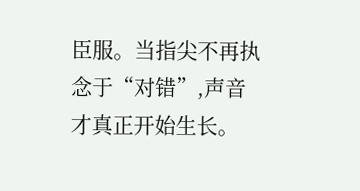臣服。当指尖不再执念于“对错”,声音才真正开始生长。